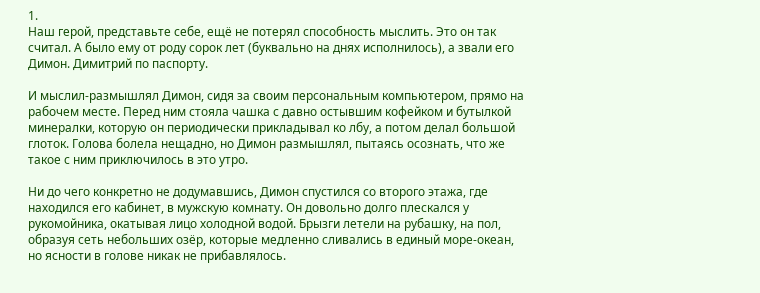1.
Наш герой, представьте себе, ещё не потерял способность мыслить. Это он так считал. А было ему от роду сорок лет (буквально на днях исполнилось), а звали его Димон. Димитрий по паспорту.

И мыслил-размышлял Димон, сидя за своим персональным компьютером, прямо на рабочем месте. Перед ним стояла чашка с давно остывшим кофейком и бутылкой минералки, которую он периодически прикладывал ко лбу, а потом делал большой глоток. Голова болела нещадно, но Димон размышлял, пытаясь осознать, что же такое с ним приключилось в это утро.

Ни до чего конкретно не додумавшись, Димон спустился со второго этажа, где находился его кабинет, в мужскую комнату. Он довольно долго плескался у рукомойника, окатывая лицо холодной водой. Брызги летели на рубашку, на пол, образуя сеть небольших озёр, которые медленно сливались в единый море-океан, но ясности в голове никак не прибавлялось.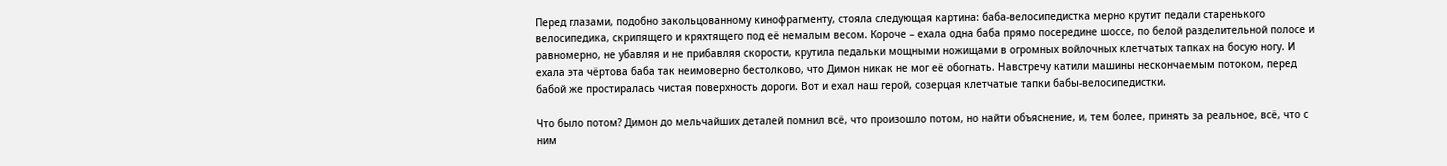Перед глазами, подобно закольцованному кинофрагменту, стояла следующая картина: баба-велосипедистка мерно крутит педали старенького велосипедика, скрипящего и кряхтящего под её немалым весом. Короче – ехала одна баба прямо посередине шоссе, по белой разделительной полосе и равномерно, не убавляя и не прибавляя скорости, крутила педальки мощными ножищами в огромных войлочных клетчатых тапках на босую ногу. И ехала эта чёртова баба так неимоверно бестолково, что Димон никак не мог её обогнать. Навстречу катили машины нескончаемым потоком, перед бабой же простиралась чистая поверхность дороги. Вот и ехал наш герой, созерцая клетчатые тапки бабы-велосипедистки.

Что было потом? Димон до мельчайших деталей помнил всё, что произошло потом, но найти объяснение, и, тем более, принять за реальное, всё, что с ним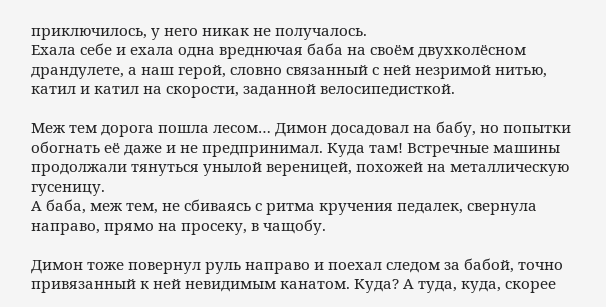приключилось, у него никак не получалось.
Ехала себе и ехала одна вреднючая баба на своём двухколёсном драндулете, а наш герой, словно связанный с ней незримой нитью, катил и катил на скорости, заданной велосипедисткой.

Меж тем дорога пошла лесом… Димон досадовал на бабу, но попытки обогнать её даже и не предпринимал. Куда там! Встречные машины продолжали тянуться унылой вереницей, похожей на металлическую гусеницу.
А баба, меж тем, не сбиваясь с ритма кручения педалек, свернула направо, прямо на просеку, в чащобу.

Димон тоже повернул руль направо и поехал следом за бабой, точно привязанный к ней невидимым канатом. Куда? А туда, куда, скорее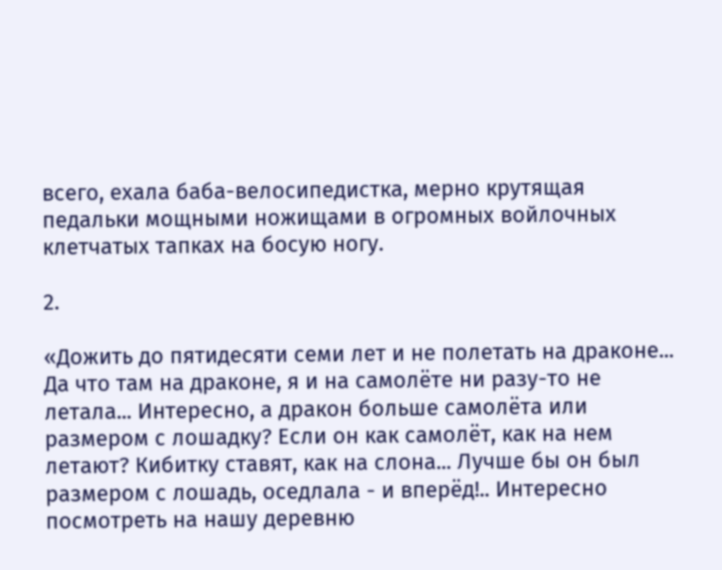всего, ехала баба-велосипедистка, мерно крутящая педальки мощными ножищами в огромных войлочных клетчатых тапках на босую ногу.

2.

«Дожить до пятидесяти семи лет и не полетать на драконе... Да что там на драконе, я и на самолёте ни разу-то не летала... Интересно, а дракон больше самолёта или размером с лошадку? Если он как самолёт, как на нем летают? Кибитку ставят, как на слона... Лучше бы он был размером с лошадь, оседлала - и вперёд!.. Интересно посмотреть на нашу деревню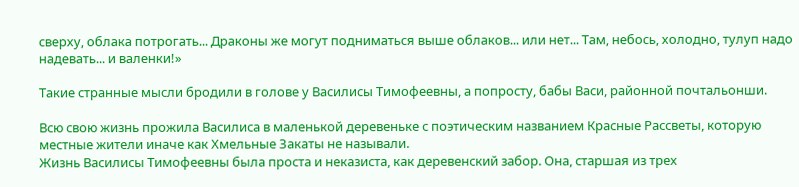сверху, облака потрогать... Драконы же могут подниматься выше облаков... или нет... Там, небось, холодно, тулуп надо надевать... и валенки!»

Такие странные мысли бродили в голове у Василисы Тимофеевны, а попросту, бабы Васи, районной почтальонши.

Всю свою жизнь прожила Василиса в маленькой деревеньке с поэтическим названием Красные Рассветы, которую местные жители иначе как Хмельные Закаты не называли.
Жизнь Василисы Тимофеевны была проста и неказиста, как деревенский забор. Она, старшая из трех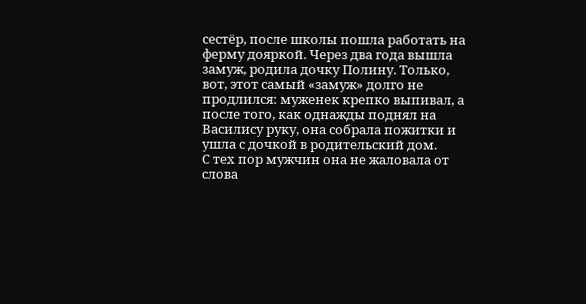сестёр, после школы пошла работать на ферму дояркой. Через два года вышла замуж, родила дочку Полину. Только, вот, этот самый «замуж» долго не продлился: муженек крепко выпивал, а после того, как однажды поднял на Василису руку, она собрала пожитки и ушла с дочкой в родительский дом.
С тех пор мужчин она не жаловала от слова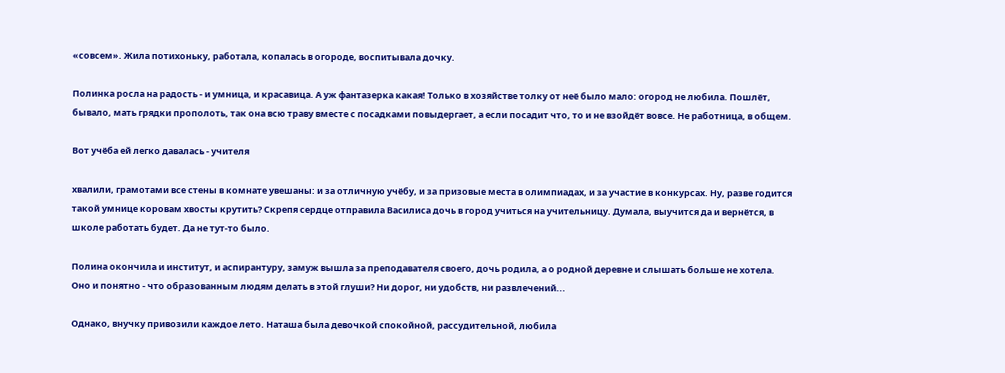«совсем». Жила потихоньку, работала, копалась в огороде, воспитывала дочку.

Полинка росла на радость - и умница, и красавица. А уж фантазерка какая! Только в хозяйстве толку от неё было мало: огород не любила. Пошлёт, бывало, мать грядки прополоть, так она всю траву вместе с посадками повыдергает, а если посадит что, то и не взойдёт вовсе. Не работница, в общем.

Вот учёба ей легко давалась - учителя

хвалили, грамотами все стены в комнате увешаны: и за отличную учёбу, и за призовые места в олимпиадах, и за участие в конкурсах. Ну, разве годится такой умнице коровам хвосты крутить? Скрепя сердце отправила Василиса дочь в город учиться на учительницу. Думала, выучится да и вернётся, в школе работать будет. Да не тут-то было.

Полина окончила и институт, и аспирантуру, замуж вышла за преподавателя своего, дочь родила, а о родной деревне и слышать больше не хотела. Оно и понятно - что образованным людям делать в этой глуши? Ни дорог, ни удобств, ни развлечений...

Однако, внучку привозили каждое лето. Наташа была девочкой спокойной, рассудительной, любила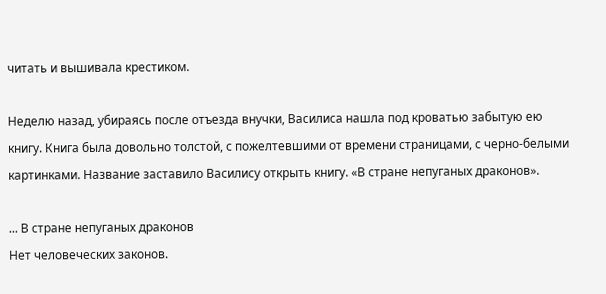читать и вышивала крестиком.

Неделю назад, убираясь после отъезда внучки, Василиса нашла под кроватью забытую ею книгу. Книга была довольно толстой, с пожелтевшими от времени страницами, с черно-белыми картинками. Название заставило Василису открыть книгу. «В стране непуганых драконов».

... В стране непуганых драконов
Нет человеческих законов.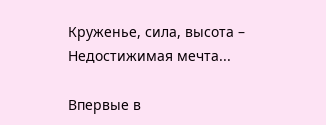Круженье, сила, высота –
Недостижимая мечта...

Впервые в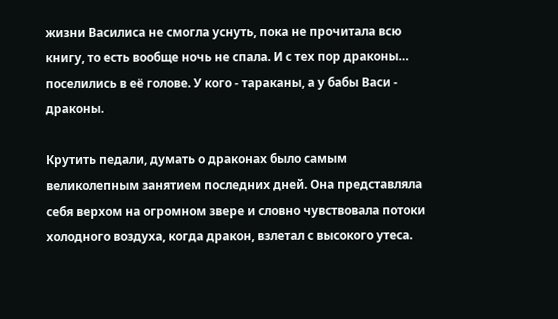жизни Василиса не смогла уснуть, пока не прочитала всю книгу, то есть вообще ночь не спала. И с тех пор драконы… поселились в её голове. У кого - тараканы, а у бабы Васи - драконы.

Крутить педали, думать о драконах было самым великолепным занятием последних дней. Она представляла себя верхом на огромном звере и словно чувствовала потоки холодного воздуха, когда дракон, взлетал с высокого утеса.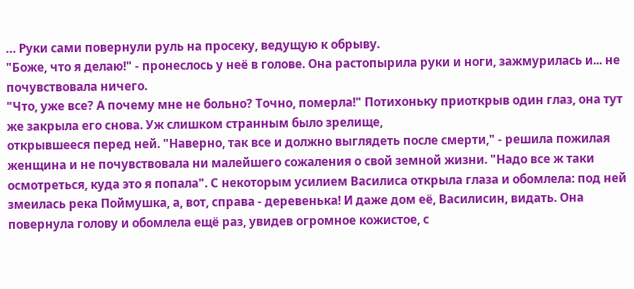… Руки сами повернули руль на просеку, ведущую к обрыву.
"Боже, что я делаю!" - пронеслось у неё в голове. Она растопырила руки и ноги, зажмурилась и... не почувствовала ничего.
"Что, уже все? А почему мне не больно? Точно, померла!" Потихоньку приоткрыв один глаз, она тут же закрыла его снова. Уж слишком странным было зрелище,
открывшееся перед ней. "Наверно, так все и должно выглядеть после смерти," - решила пожилая женщина и не почувствовала ни малейшего сожаления о свой земной жизни. "Надо все ж таки осмотреться, куда это я попала". С некоторым усилием Василиса открыла глаза и обомлела: под ней змеилась река Поймушка, а, вот, справа - деревенька! И даже дом её, Василисин, видать. Она повернула голову и обомлела ещё раз, увидев огромное кожистое, с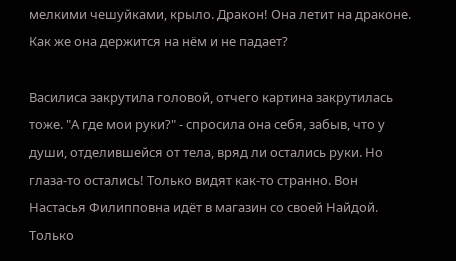мелкими чешуйками, крыло. Дракон! Она летит на драконе. Как же она держится на нём и не падает?

Василиса закрутила головой, отчего картина закрутилась тоже. "А где мои руки?" - спросила она себя, забыв, что у души, отделившейся от тела, вряд ли остались руки. Но глаза-то остались! Только видят как-то странно. Вон Настасья Филипповна идёт в магазин со своей Найдой. Только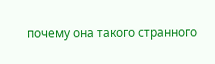почему она такого странного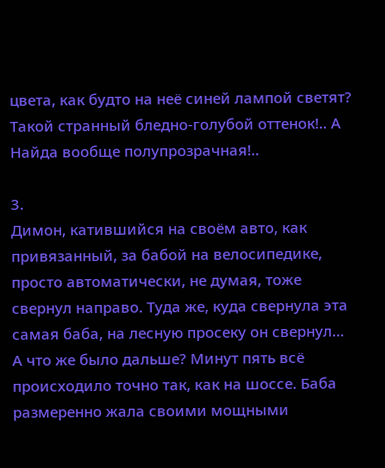цвета, как будто на неё синей лампой светят? Такой странный бледно-голубой оттенок!.. А Найда вообще полупрозрачная!..

3.
Димон, катившийся на своём авто, как привязанный, за бабой на велосипедике, просто автоматически, не думая, тоже свернул направо. Туда же, куда свернула эта самая баба, на лесную просеку он свернул…
А что же было дальше? Минут пять всё происходило точно так, как на шоссе. Баба размеренно жала своими мощными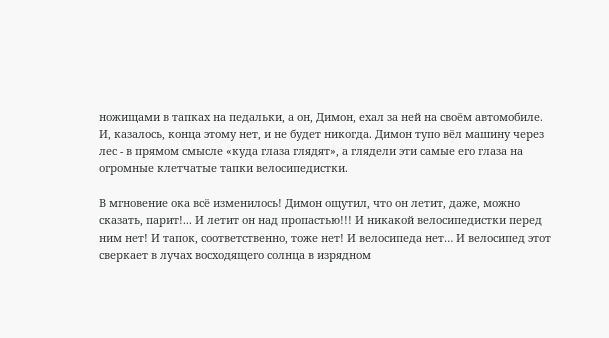ножищами в тапках на педальки, а он, Димон, ехал за ней на своём автомобиле. И, казалось, конца этому нет, и не будет никогда. Димон тупо вёл машину через лес - в прямом смысле «куда глаза глядят», а глядели эти самые его глаза на огромные клетчатые тапки велосипедистки.

В мгновение ока всё изменилось! Димон ощутил, что он летит, даже, можно сказать, парит!... И летит он над пропастью!!! И никакой велосипедистки перед ним нет! И тапок, соответственно, тоже нет! И велосипеда нет… И велосипед этот сверкает в лучах восходящего солнца в изрядном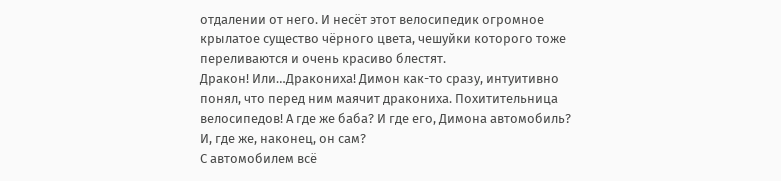отдалении от него. И несёт этот велосипедик огромное крылатое существо чёрного цвета, чешуйки которого тоже переливаются и очень красиво блестят.
Дракон! Или…Дракониха! Димон как-то сразу, интуитивно понял, что перед ним маячит дракониха. Похитительница велосипедов! А где же баба? И где его, Димона автомобиль? И, где же, наконец, он сам?
С автомобилем всё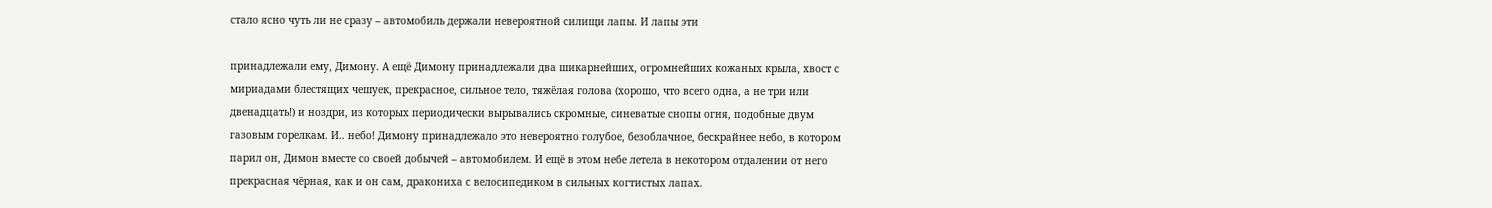стало ясно чуть ли не сразу – автомобиль держали невероятной силищи лапы. И лапы эти

принадлежали ему, Димону. А ещё Димону принадлежали два шикарнейших, огромнейших кожаных крыла, хвост с мириадами блестящих чешуек, прекрасное, сильное тело, тяжёлая голова (хорошо, что всего одна, а не три или двенадцать!) и ноздри, из которых периодически вырывались скромные, синеватые снопы огня, подобные двум газовым горелкам. И.. небо! Димону принадлежало это невероятно голубое, безоблачное, бескрайнее небо, в котором парил он, Димон вместе со своей добычей – автомобилем. И ещё в этом небе летела в некотором отдалении от него прекрасная чёрная, как и он сам, дракониха с велосипедиком в сильных когтистых лапах.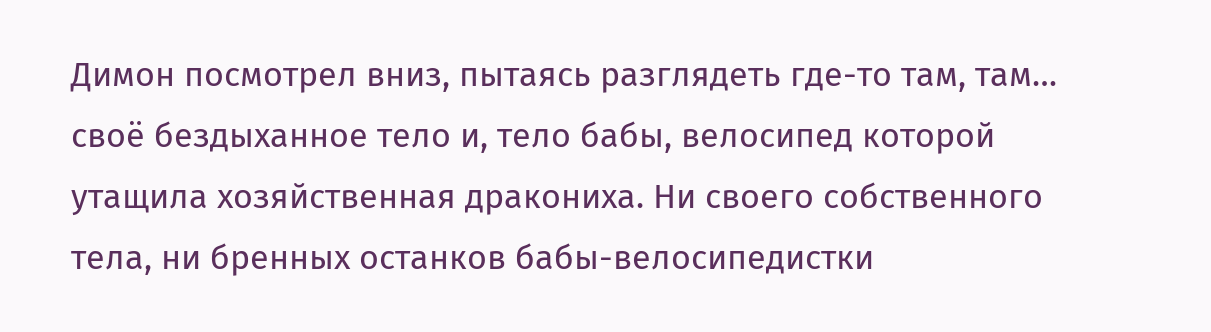Димон посмотрел вниз, пытаясь разглядеть где-то там, там… своё бездыханное тело и, тело бабы, велосипед которой утащила хозяйственная дракониха. Ни своего собственного тела, ни бренных останков бабы-велосипедистки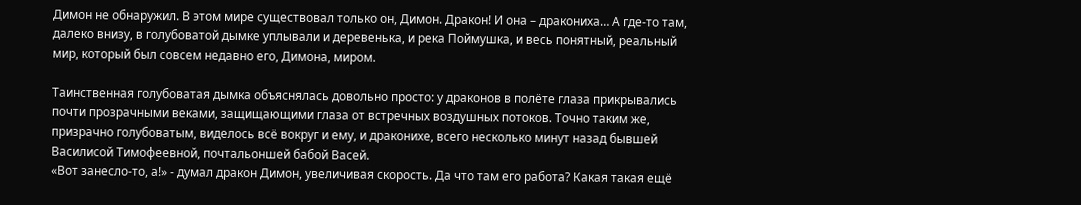Димон не обнаружил. В этом мире существовал только он, Димон. Дракон! И она – дракониха… А где-то там, далеко внизу, в голубоватой дымке уплывали и деревенька, и река Поймушка, и весь понятный, реальный мир, который был совсем недавно его, Димона, миром.

Таинственная голубоватая дымка объяснялась довольно просто: у драконов в полёте глаза прикрывались почти прозрачными веками, защищающими глаза от встречных воздушных потоков. Точно таким же, призрачно голубоватым, виделось всё вокруг и ему, и драконихе, всего несколько минут назад бывшей Василисой Тимофеевной, почтальоншей бабой Васей.
«Вот занесло-то, а!» - думал дракон Димон, увеличивая скорость. Да что там его работа? Какая такая ещё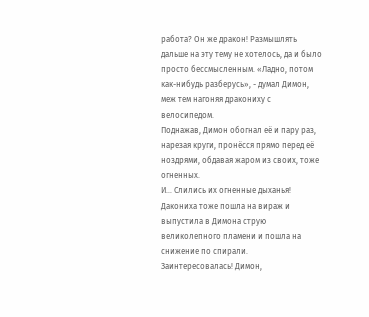работа? Он же дракон! Размышлять дальше на эту тему не хотелось, да и было просто бессмысленным. «Ладно, потом как-нибудь разберусь», - думал Димон, меж тем нагоняя дракониху с велосипедом.
Поднажав, Димон обогнал её и пару раз, нарезая круги, пронёсся прямо перед её ноздрями, обдавая жаром из своих, тоже огненных.
И… Слились их огненные дыханья! Дакониха тоже пошла на вираж и выпустила в Димона струю великолепного пламени и пошла на снижение по спирали.
Заинтересовалась! Димон,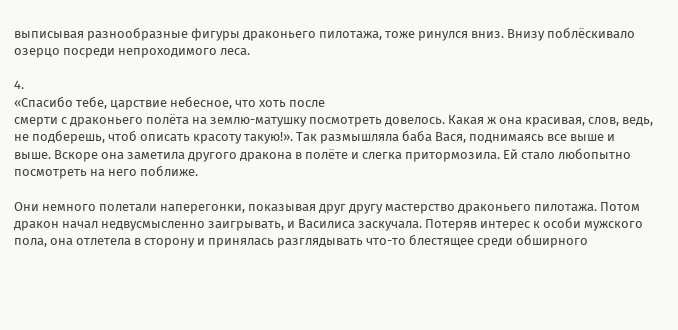выписывая разнообразные фигуры драконьего пилотажа, тоже ринулся вниз. Внизу поблёскивало озерцо посреди непроходимого леса.

4.
«Спасибо тебе, царствие небесное, что хоть после
смерти с драконьего полёта на землю-матушку посмотреть довелось. Какая ж она красивая, слов, ведь, не подберешь, чтоб описать красоту такую!». Так размышляла баба Вася, поднимаясь все выше и выше. Вскоре она заметила другого дракона в полёте и слегка притормозила. Ей стало любопытно посмотреть на него поближе.

Они немного полетали наперегонки, показывая друг другу мастерство драконьего пилотажа. Потом дракон начал недвусмысленно заигрывать, и Василиса заскучала. Потеряв интерес к особи мужского пола, она отлетела в сторону и принялась разглядывать что-то блестящее среди обширного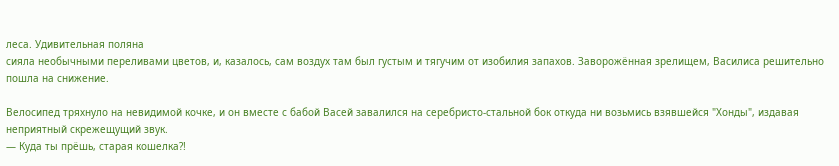леса. Удивительная поляна
сияла необычными переливами цветов, и, казалось, сам воздух там был густым и тягучим от изобилия запахов. Заворожённая зрелищем, Василиса решительно пошла на снижение.

Велосипед тряхнуло на невидимой кочке, и он вместе с бабой Васей завалился на серебристо-стальной бок откуда ни возьмись взявшейся "Хонды", издавая неприятный скрежещущий звук.
— Куда ты прёшь, старая кошелка?!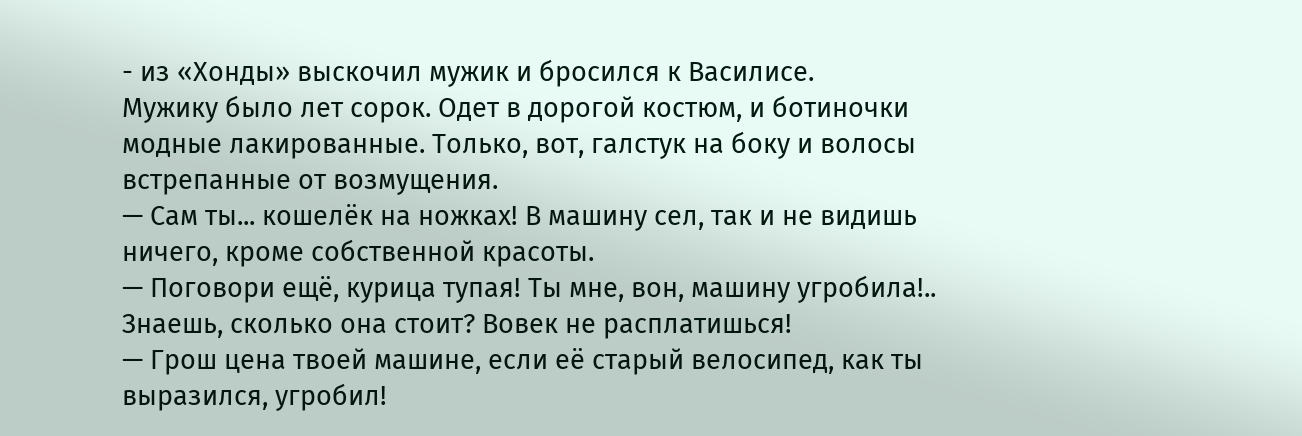- из «Хонды» выскочил мужик и бросился к Василисе.
Мужику было лет сорок. Одет в дорогой костюм, и ботиночки модные лакированные. Только, вот, галстук на боку и волосы встрепанные от возмущения.
— Сам ты... кошелёк на ножках! В машину сел, так и не видишь ничего, кроме собственной красоты.
— Поговори ещё, курица тупая! Ты мне, вон, машину угробила!.. Знаешь, сколько она стоит? Вовек не расплатишься!
— Грош цена твоей машине, если её старый велосипед, как ты выразился, угробил!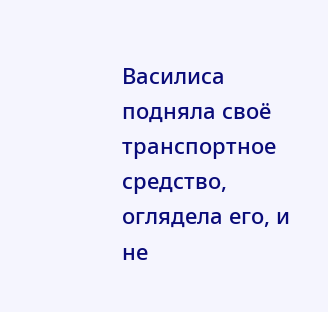Василиса подняла своё транспортное средство, оглядела его, и не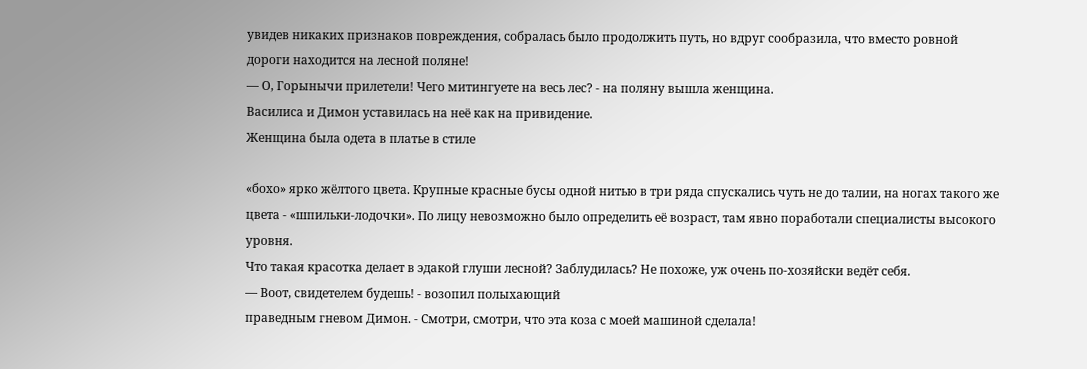увидев никаких признаков повреждения, собралась было продолжить путь, но вдруг сообразила, что вместо ровной дороги находится на лесной поляне!
— О, Горынычи прилетели! Чего митингуете на весь лес? - на поляну вышла женщина.
Василиса и Димон уставилась на неё как на привидение.
Женщина была одета в платье в стиле

«бохо» ярко жёлтого цвета. Крупные красные бусы одной нитью в три ряда спускались чуть не до талии, на ногах такого же цвета - «шпильки-лодочки». По лицу невозможно было определить её возраст, там явно поработали специалисты высокого уровня.
Что такая красотка делает в эдакой глуши лесной? Заблудилась? Не похоже, уж очень по-хозяйски ведёт себя.
— Воот, свидетелем будешь! - возопил полыхающий
праведным гневом Димон. - Смотри, смотри, что эта коза с моей машиной сделала!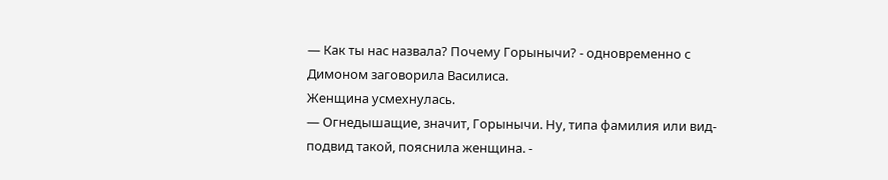— Как ты нас назвала? Почему Горынычи? - одновременно с Димоном заговорила Василиса.
Женщина усмехнулась.
— Огнедышащие, значит, Горынычи. Ну, типа фамилия или вид-подвид такой, пояснила женщина. -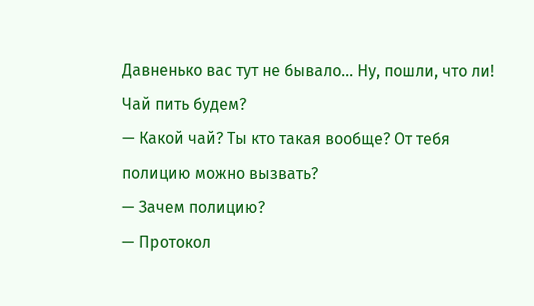Давненько вас тут не бывало... Ну, пошли, что ли! Чай пить будем?
— Какой чай? Ты кто такая вообще? От тебя полицию можно вызвать?
— Зачем полицию?
— Протокол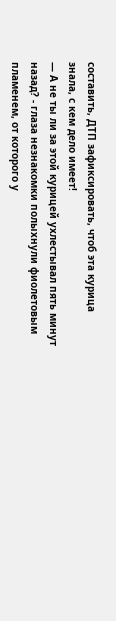составить, ДТП зафиксировать, чтоб эта курица знала, с кем дело имеет!
— А не ты ли за этой курицей ухлестывал пять минут назад? - глаза незнакомки полыхнули фиолетовым пламенем, от которого у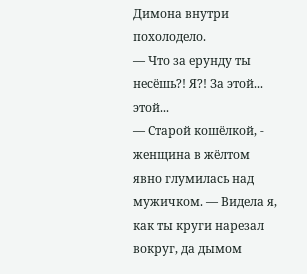Димона внутри похолодело.
— Что за ерунду ты несёшь?! Я?! За этой... этой...
— Старой кошёлкой, - женщина в жёлтом явно глумилась над мужичком. — Видела я, как ты круги нарезал вокруг, да дымом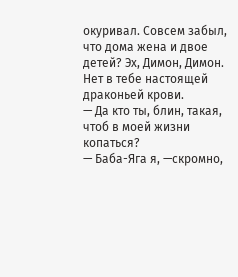окуривал. Совсем забыл, что дома жена и двое детей? Эх, Димон, Димон. Нет в тебе настоящей драконьей крови.
— Да кто ты, блин, такая, чтоб в моей жизни копаться?
— Баба-Яга я, —скромно,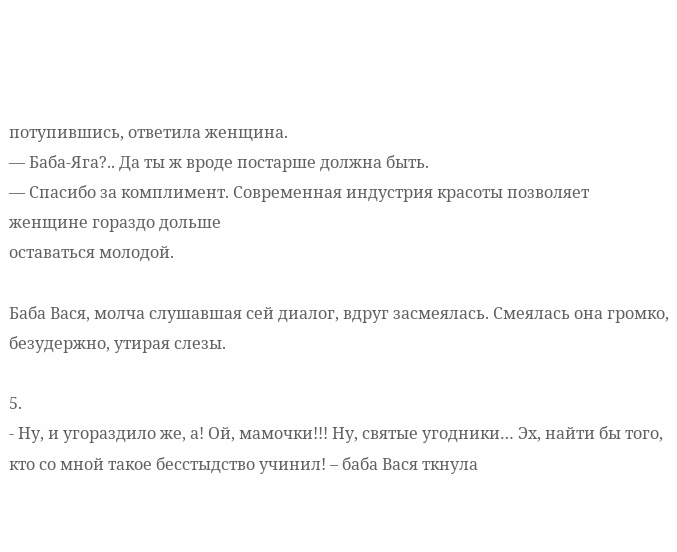потупившись, ответила женщина.
— Баба-Яга?.. Да ты ж вроде постарше должна быть.
— Спасибо за комплимент. Современная индустрия красоты позволяет женщине гораздо дольше
оставаться молодой.

Баба Вася, молча слушавшая сей диалог, вдруг засмеялась. Смеялась она громко, безудержно, утирая слезы.

5.
- Ну, и угораздило же, а! Ой, мамочки!!! Ну, святые угодники… Эх, найти бы того, кто со мной такое бесстыдство учинил! – баба Вася ткнула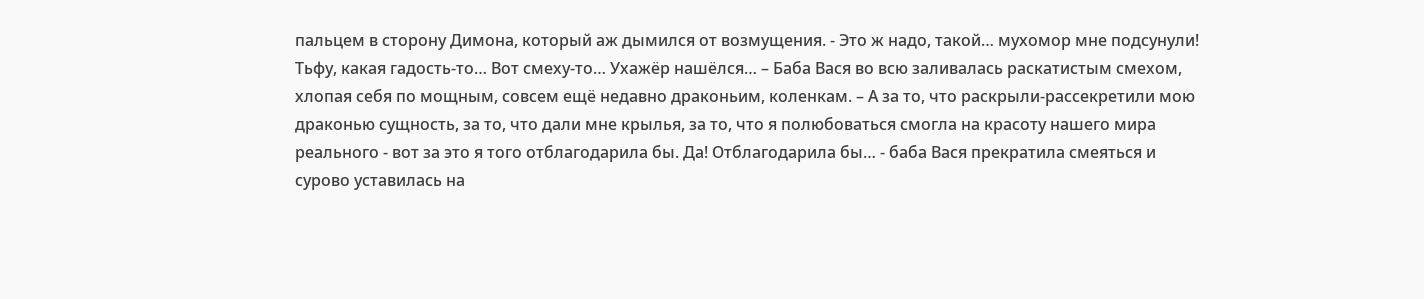пальцем в сторону Димона, который аж дымился от возмущения. - Это ж надо, такой… мухомор мне подсунули! Тьфу, какая гадость-то… Вот смеху-то… Ухажёр нашёлся… – Баба Вася во всю заливалась раскатистым смехом, хлопая себя по мощным, совсем ещё недавно драконьим, коленкам. – А за то, что раскрыли-рассекретили мою драконью сущность, за то, что дали мне крылья, за то, что я полюбоваться смогла на красоту нашего мира реального - вот за это я того отблагодарила бы. Да! Отблагодарила бы… - баба Вася прекратила смеяться и сурово уставилась на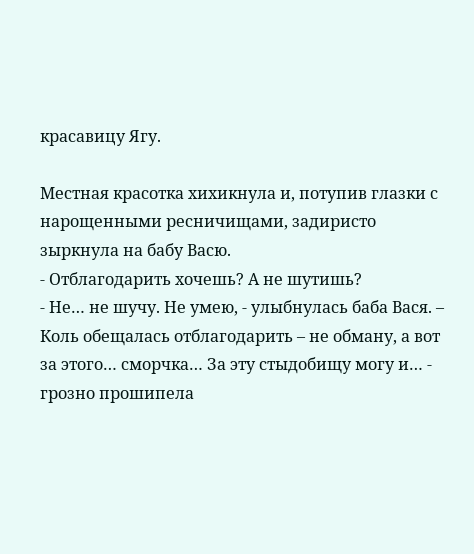красавицу Ягу.

Местная красотка хихикнула и, потупив глазки с нарощенными ресничищами, задиристо зыркнула на бабу Васю.
- Отблагодарить хочешь? А не шутишь?
- Не… не шучу. Не умею, - улыбнулась баба Вася. – Коль обещалась отблагодарить – не обману, а вот за этого… сморчка… За эту стыдобищу могу и… - грозно прошипела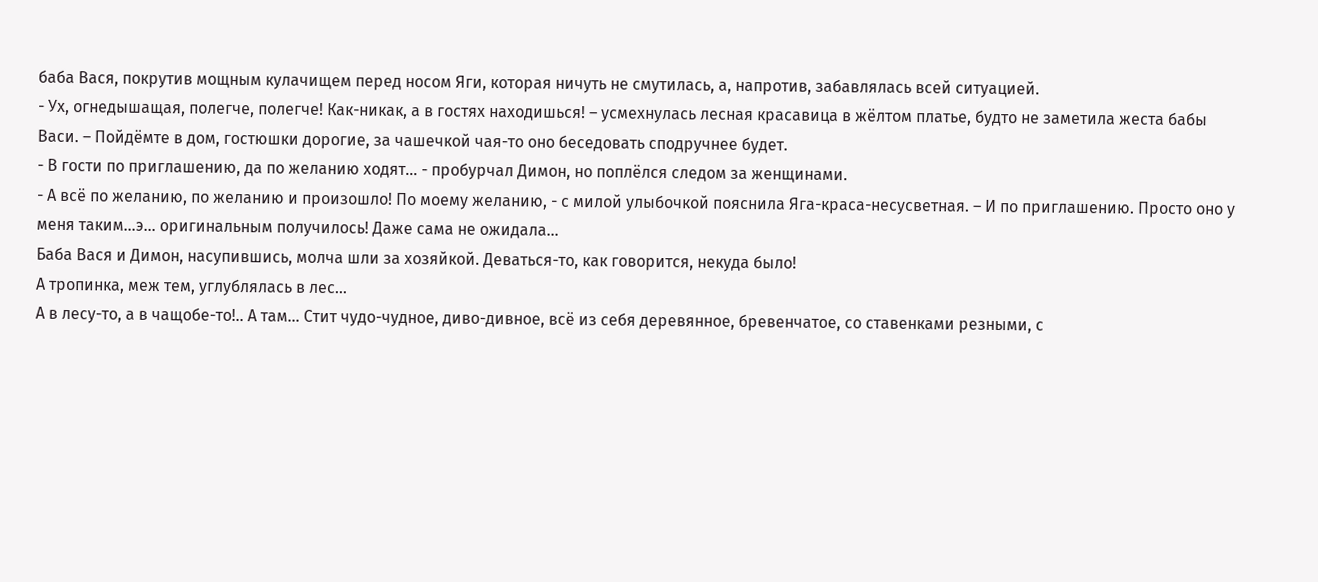баба Вася, покрутив мощным кулачищем перед носом Яги, которая ничуть не смутилась, а, напротив, забавлялась всей ситуацией.
- Ух, огнедышащая, полегче, полегче! Как-никак, а в гостях находишься! – усмехнулась лесная красавица в жёлтом платье, будто не заметила жеста бабы Васи. – Пойдёмте в дом, гостюшки дорогие, за чашечкой чая-то оно беседовать сподручнее будет.
- В гости по приглашению, да по желанию ходят… - пробурчал Димон, но поплёлся следом за женщинами.
- А всё по желанию, по желанию и произошло! По моему желанию, - с милой улыбочкой пояснила Яга-краса-несусветная. – И по приглашению. Просто оно у меня таким…э… оригинальным получилось! Даже сама не ожидала…
Баба Вася и Димон, насупившись, молча шли за хозяйкой. Деваться-то, как говорится, некуда было!
А тропинка, меж тем, углублялась в лес…
А в лесу-то, а в чащобе-то!.. А там… Стит чудо-чудное, диво-дивное, всё из себя деревянное, бревенчатое, со ставенками резными, с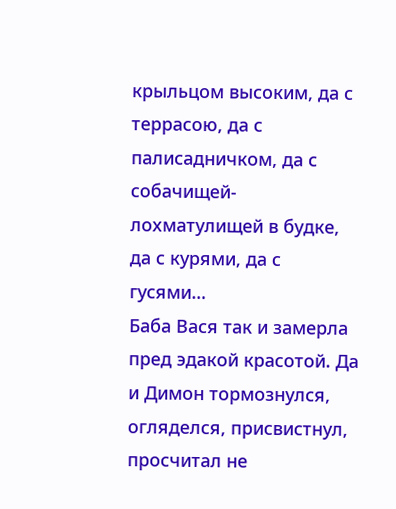крыльцом высоким, да с террасою, да с палисадничком, да с собачищей-лохматулищей в будке, да с курями, да с гусями…
Баба Вася так и замерла пред эдакой красотой. Да и Димон тормознулся, огляделся, присвистнул, просчитал не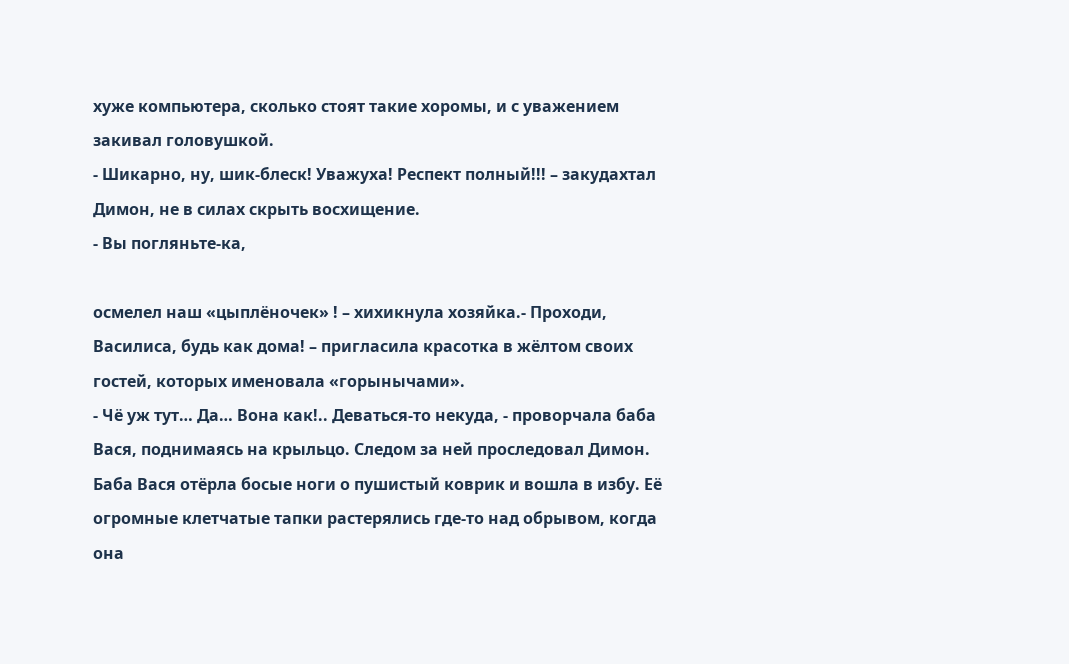хуже компьютера, сколько стоят такие хоромы, и с уважением закивал головушкой.
- Шикарно, ну, шик-блеск! Уважуха! Респект полный!!! – закудахтал Димон, не в силах скрыть восхищение.
- Вы погляньте-ка,

осмелел наш «цыплёночек» ! – хихикнула хозяйка.- Проходи, Василиса, будь как дома! – пригласила красотка в жёлтом своих гостей, которых именовала «горынычами».
- Чё уж тут… Да… Вона как!.. Деваться-то некуда, - проворчала баба Вася, поднимаясь на крыльцо. Следом за ней проследовал Димон.
Баба Вася отёрла босые ноги о пушистый коврик и вошла в избу. Её огромные клетчатые тапки растерялись где-то над обрывом, когда она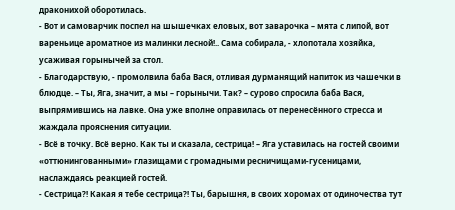драконихой оборотилась.
- Вот и самоварчик поспел на шышечках еловых, вот заварочка – мята с липой, вот вареньице ароматное из малинки лесной!.. Сама собирала, - хлопотала хозяйка, усаживая горынычей за стол.
- Благодарствую, - промолвила баба Вася, отливая дурманящий напиток из чашечки в блюдце. – Ты, Яга, значит, а мы – горынычи. Так? – сурово спросила баба Вася, выпрямившись на лавке. Она уже вполне оправилась от перенесённого стресса и жаждала прояснения ситуации.
- Всё в точку. Всё верно. Как ты и сказала, сестрица! – Яга уставилась на гостей своими «оттюнингованными» глазищами с громадными ресничищами-гусеницами, наслаждаясь реакцией гостей.
- Сестрица?! Какая я тебе сестрица?! Ты, барышня, в своих хоромах от одиночества тут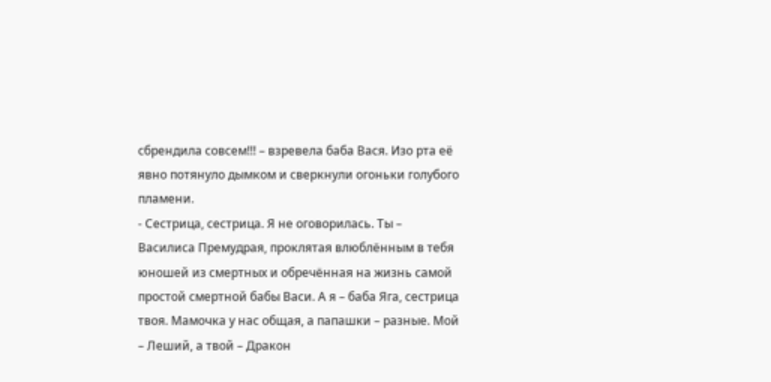сбрендила совсем!!! – взревела баба Вася. Изо рта её явно потянуло дымком и сверкнули огоньки голубого пламени.
- Сестрица, сестрица. Я не оговорилась. Ты – Василиса Премудрая, проклятая влюблённым в тебя юношей из смертных и обречённая на жизнь самой простой смертной бабы Васи. А я – баба Яга, сестрица твоя. Мамочка у нас общая, а папашки – разные. Мой – Леший, а твой – Дракон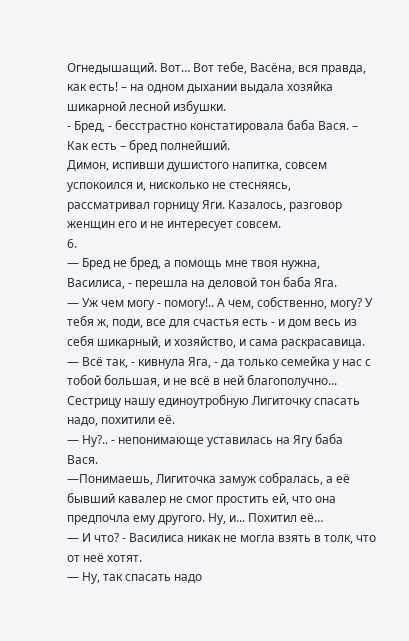Огнедышащий. Вот… Вот тебе, Васёна, вся правда, как есть! – на одном дыхании выдала хозяйка шикарной лесной избушки.
- Бред, - бесстрастно констатировала баба Вася. – Как есть – бред полнейший.
Димон, испивши душистого напитка, совсем успокоился и, нисколько не стесняясь, рассматривал горницу Яги. Казалось, разговор женщин его и не интересует совсем.
6.
— Бред не бред, а помощь мне твоя нужна, Василиса, - перешла на деловой тон баба Яга.
— Уж чем могу - помогу!.. А чем, собственно, могу? У тебя ж, поди, все для счастья есть - и дом весь из себя шикарный, и хозяйство, и сама раскрасавица.
— Всё так, - кивнула Яга, - да только семейка у нас с тобой большая, и не всё в ней благополучно... Сестрицу нашу единоутробную Лигиточку спасать надо, похитили её.
— Ну?.. - непонимающе уставилась на Ягу баба Вася.
—Понимаешь, Лигиточка замуж собралась, а её бывший кавалер не смог простить ей, что она предпочла ему другого. Ну, и... Похитил её…
— И что? - Василиса никак не могла взять в толк, что от неё хотят.
— Ну, так спасать надо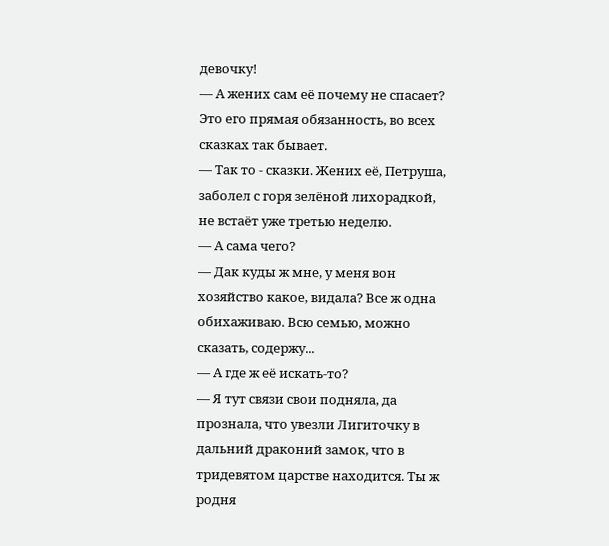девочку!
— А жених сам её почему не спасает? Это его прямая обязанность, во всех сказках так бывает.
— Так то - сказки. Жених её, Петруша, заболел с горя зелёной лихорадкой, не встаёт уже третью неделю.
— А сама чего?
— Дак куды ж мне, у меня вон хозяйство какое, видала? Все ж одна обихаживаю. Всю семью, можно сказать, содержу...
— А где ж её искать-то?
— Я тут связи свои подняла, да прознала, что увезли Лигиточку в дальний драконий замок, что в тридевятом царстве находится. Ты ж родня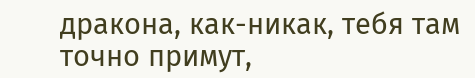дракона, как-никак, тебя там точно примут,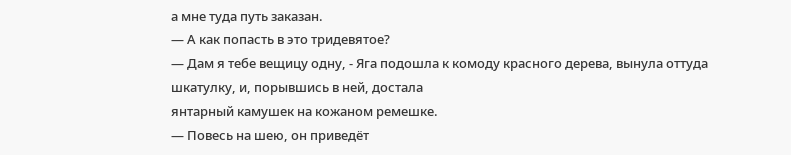а мне туда путь заказан.
— А как попасть в это тридевятое?
— Дам я тебе вещицу одну, - Яга подошла к комоду красного дерева, вынула оттуда шкатулку, и, порывшись в ней, достала
янтарный камушек на кожаном ремешке.
— Повесь на шею, он приведёт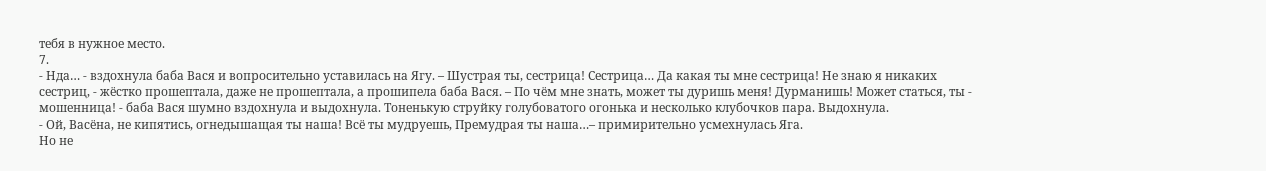тебя в нужное место.
7.
- Нда… - вздохнула баба Вася и вопросительно уставилась на Ягу. – Шустрая ты, сестрица! Сестрица… Да какая ты мне сестрица! Не знаю я никаких сестриц, - жёстко прошептала, даже не прошептала, а прошипела баба Вася. – По чём мне знать, может ты дуришь меня! Дурманишь! Может статься, ты - мошенница! - баба Вася шумно вздохнула и выдохнула. Тоненькую струйку голубоватого огонька и несколько клубочков пара. Выдохнула.
- Ой, Васёна, не кипятись, огнедышащая ты наша! Всё ты мудруешь, Премудрая ты наша…– примирительно усмехнулась Яга.
Но не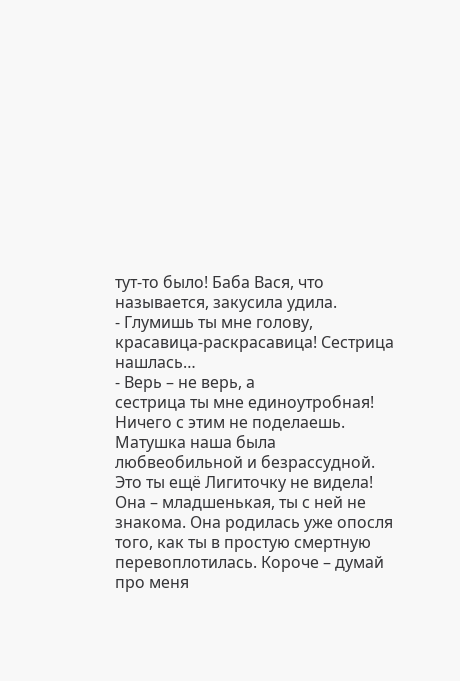тут-то было! Баба Вася, что называется, закусила удила.
- Глумишь ты мне голову, красавица-раскрасавица! Сестрица нашлась…
- Верь – не верь, а
сестрица ты мне единоутробная! Ничего с этим не поделаешь. Матушка наша была любвеобильной и безрассудной. Это ты ещё Лигиточку не видела! Она – младшенькая, ты с ней не знакома. Она родилась уже опосля того, как ты в простую смертную перевоплотилась. Короче – думай про меня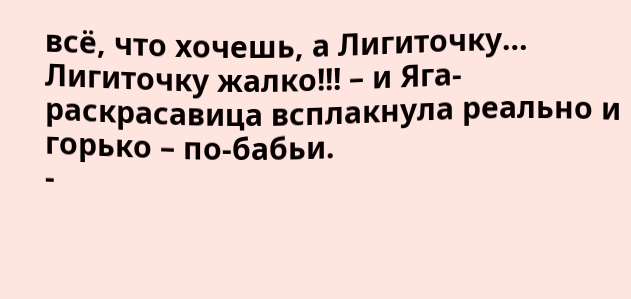всё, что хочешь, а Лигиточку… Лигиточку жалко!!! – и Яга-раскрасавица всплакнула реально и горько – по-бабьи.
-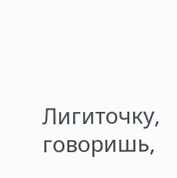Лигиточку, говоришь,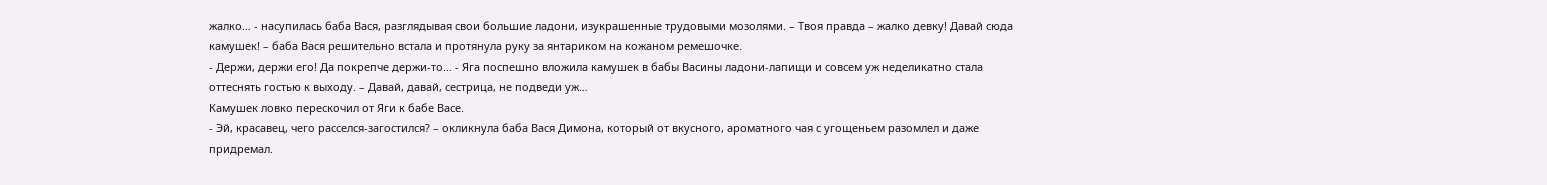жалко… - насупилась баба Вася, разглядывая свои большие ладони, изукрашенные трудовыми мозолями. – Твоя правда – жалко девку! Давай сюда камушек! – баба Вася решительно встала и протянула руку за янтариком на кожаном ремешочке.
- Держи, держи его! Да покрепче держи-то… - Яга поспешно вложила камушек в бабы Васины ладони-лапищи и совсем уж неделикатно стала оттеснять гостью к выходу. – Давай, давай, сестрица, не подведи уж…
Камушек ловко перескочил от Яги к бабе Васе.
- Эй, красавец, чего расселся-загостился? – окликнула баба Вася Димона, который от вкусного, ароматного чая с угощеньем разомлел и даже придремал.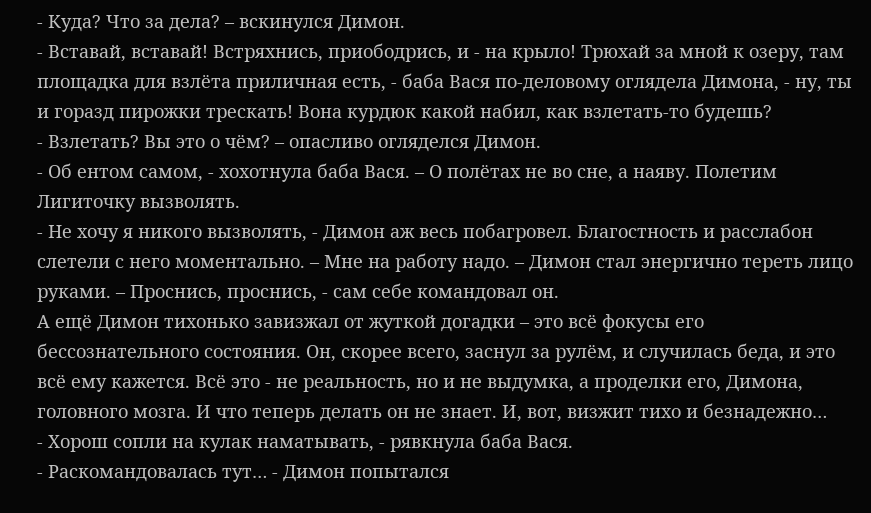- Куда? Что за дела? – вскинулся Димон.
- Вставай, вставай! Встряхнись, приободрись, и - на крыло! Трюхай за мной к озеру, там площадка для взлёта приличная есть, - баба Вася по-деловому оглядела Димона, - ну, ты и горазд пирожки трескать! Вона курдюк какой набил, как взлетать-то будешь?
- Взлетать? Вы это о чём? – опасливо огляделся Димон.
- Об ентом самом, - хохотнула баба Вася. – О полётах не во сне, а наяву. Полетим Лигиточку вызволять.
- Не хочу я никого вызволять, - Димон аж весь побагровел. Благостность и расслабон слетели с него моментально. – Мне на работу надо. – Димон стал энергично тереть лицо руками. – Проснись, проснись, - сам себе командовал он.
А ещё Димон тихонько завизжал от жуткой догадки – это всё фокусы его бессознательного состояния. Он, скорее всего, заснул за рулём, и случилась беда, и это всё ему кажется. Всё это - не реальность, но и не выдумка, а проделки его, Димона, головного мозга. И что теперь делать он не знает. И, вот, визжит тихо и безнадежно…
- Хорош сопли на кулак наматывать, - рявкнула баба Вася.
- Раскомандовалась тут… - Димон попытался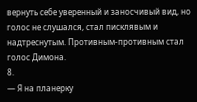вернуть себе уверенный и заносчивый вид, но голос не слушался, стал писклявым и надтреснутым. Противным-противным стал голос Димона.
8.
— Я на планерку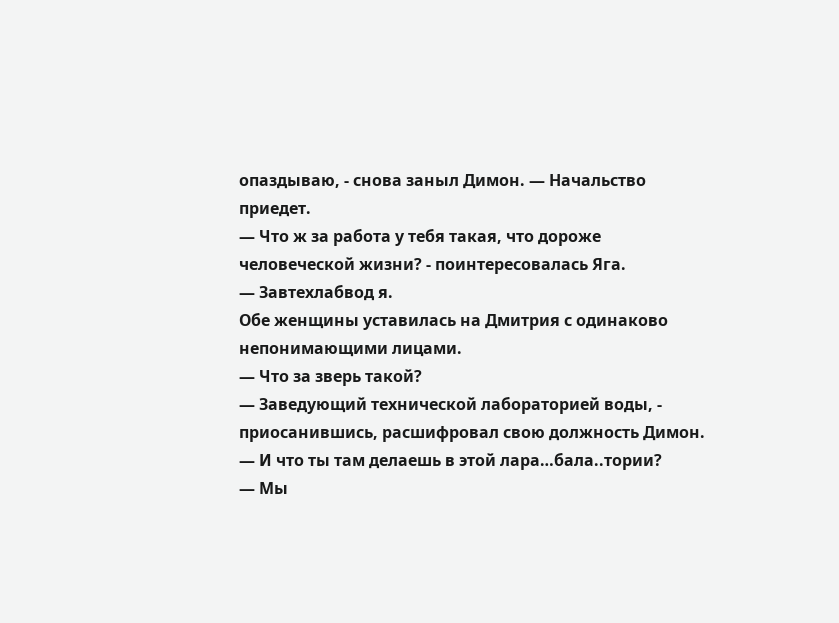опаздываю, - снова заныл Димон. — Начальство приедет.
— Что ж за работа у тебя такая, что дороже человеческой жизни? - поинтересовалась Яга.
— Завтехлабвод я.
Обе женщины уставилась на Дмитрия с одинаково непонимающими лицами.
— Что за зверь такой?
— Заведующий технической лабораторией воды, - приосанившись, расшифровал свою должность Димон.
— И что ты там делаешь в этой лара…бала..тории?
— Мы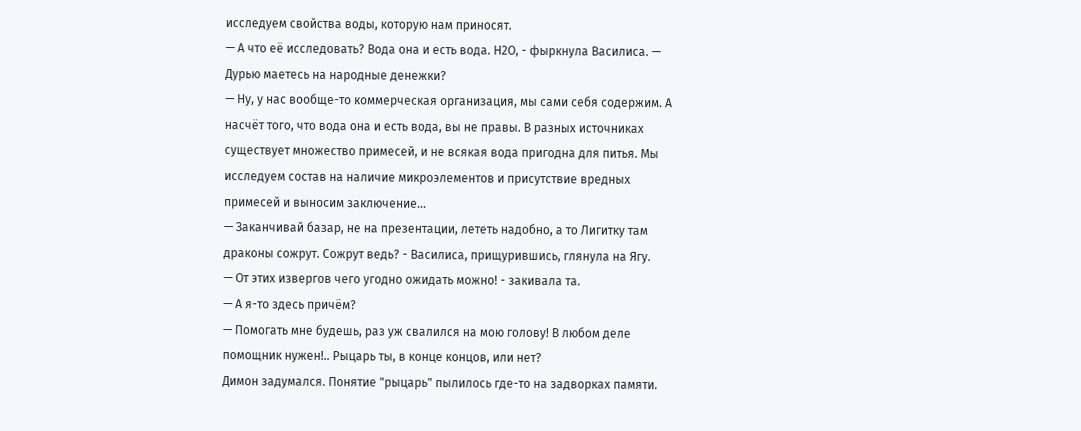исследуем свойства воды, которую нам приносят.
— А что её исследовать? Вода она и есть вода. Н2О, - фыркнула Василиса. — Дурью маетесь на народные денежки?
— Ну, у нас вообще-то коммерческая организация, мы сами себя содержим. А насчёт того, что вода она и есть вода, вы не правы. В разных источниках существует множество примесей, и не всякая вода пригодна для питья. Мы исследуем состав на наличие микроэлементов и присутствие вредных примесей и выносим заключение...
— Заканчивай базар, не на презентации, лететь надобно, а то Лигитку там драконы сожрут. Сожрут ведь? - Василиса, прищурившись, глянула на Ягу.
— От этих извергов чего угодно ожидать можно! - закивала та.
— А я-то здесь причём?
— Помогать мне будешь, раз уж свалился на мою голову! В любом деле помощник нужен!.. Рыцарь ты, в конце концов, или нет?
Димон задумался. Понятие "рыцарь" пылилось где-то на задворках памяти.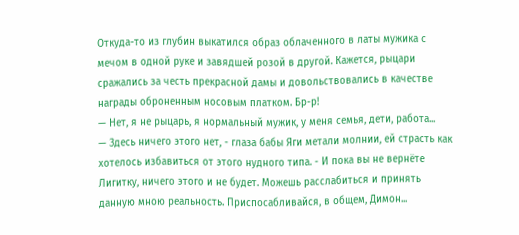Откуда-то из глубин выкатился образ облаченного в латы мужика с мечом в одной руке и завядшей розой в другой. Кажется, рыцари сражались за честь прекрасной дамы и довольствовались в качестве награды оброненным носовым платком. Бр-р!
— Нет, я не рыцарь, я нормальный мужик, у меня семья, дети, работа...
— Здесь ничего этого нет, - глаза бабы Яги метали молнии, ей страсть как хотелось избавиться от этого нудного типа. - И пока вы не вернёте Лигитку, ничего этого и не будет. Можешь расслабиться и принять
данную мною реальность. Приспосабливайся, в общем, Димон...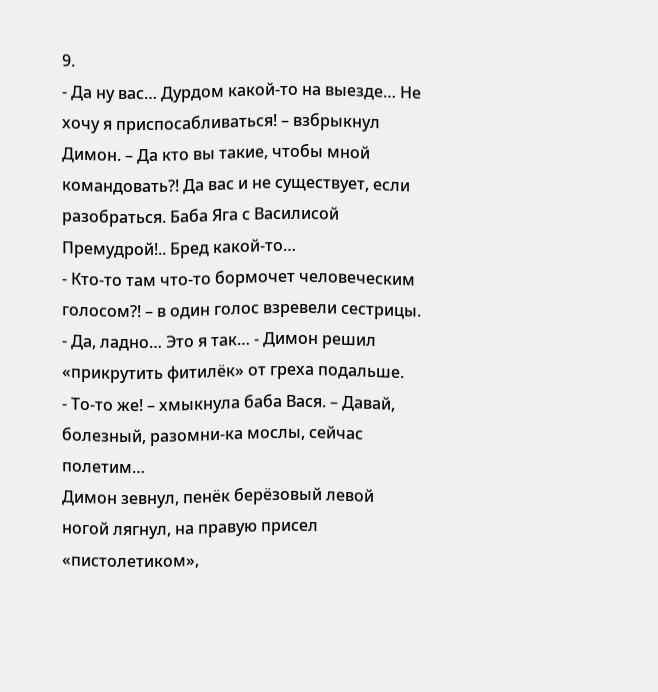9.
- Да ну вас… Дурдом какой-то на выезде… Не хочу я приспосабливаться! – взбрыкнул Димон. – Да кто вы такие, чтобы мной командовать?! Да вас и не существует, если разобраться. Баба Яга с Василисой Премудрой!.. Бред какой-то…
- Кто-то там что-то бормочет человеческим голосом?! – в один голос взревели сестрицы.
- Да, ладно… Это я так… - Димон решил «прикрутить фитилёк» от греха подальше.
- То-то же! – хмыкнула баба Вася. – Давай, болезный, разомни-ка мослы, сейчас полетим…
Димон зевнул, пенёк берёзовый левой ногой лягнул, на правую присел «пистолетиком»,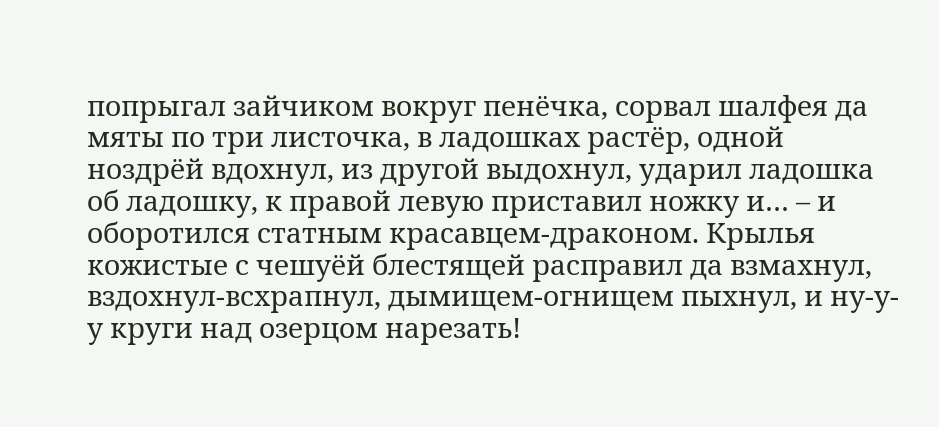попрыгал зайчиком вокруг пенёчка, сорвал шалфея да мяты по три листочка, в ладошках растёр, одной ноздрёй вдохнул, из другой выдохнул, ударил ладошка об ладошку, к правой левую приставил ножку и… – и оборотился статным красавцем-драконом. Крылья кожистые с чешуёй блестящей расправил да взмахнул, вздохнул-всхрапнул, дымищем-огнищем пыхнул, и ну-у-у круги над озерцом нарезать!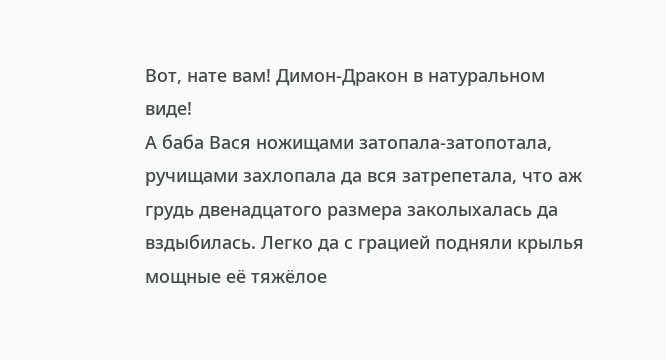Вот, нате вам! Димон-Дракон в натуральном виде!
А баба Вася ножищами затопала-затопотала, ручищами захлопала да вся затрепетала, что аж грудь двенадцатого размера заколыхалась да вздыбилась. Легко да с грацией подняли крылья мощные её тяжёлое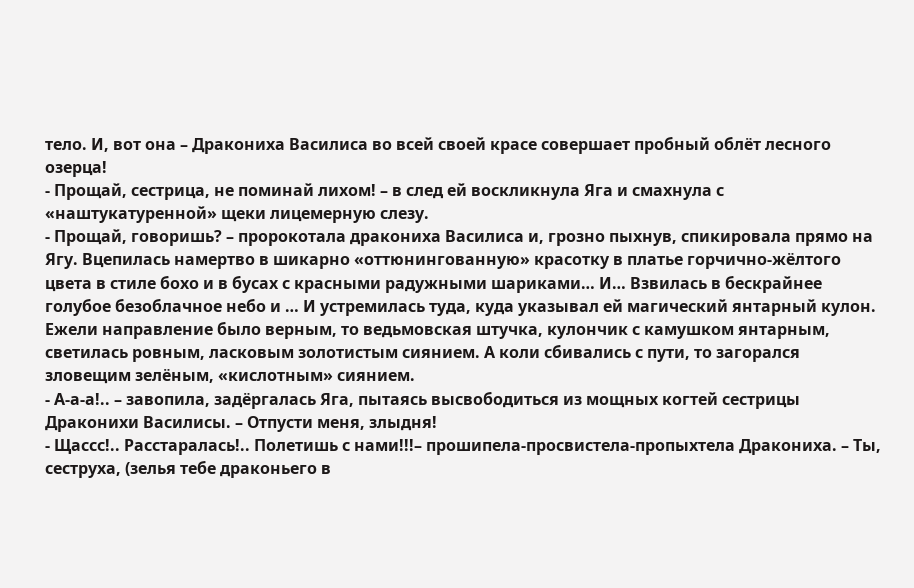тело. И, вот она – Дракониха Василиса во всей своей красе совершает пробный облёт лесного озерца!
- Прощай, сестрица, не поминай лихом! – в след ей воскликнула Яга и смахнула с «наштукатуренной» щеки лицемерную слезу.
- Прощай, говоришь? – пророкотала дракониха Василиса и, грозно пыхнув, спикировала прямо на Ягу. Вцепилась намертво в шикарно «оттюнингованную» красотку в платье горчично-жёлтого цвета в стиле бохо и в бусах с красными радужными шариками… И… Взвилась в бескрайнее голубое безоблачное небо и … И устремилась туда, куда указывал ей магический янтарный кулон. Ежели направление было верным, то ведьмовская штучка, кулончик с камушком янтарным, светилась ровным, ласковым золотистым сиянием. А коли сбивались с пути, то загорался зловещим зелёным, «кислотным» сиянием.
- А-а-а!.. – завопила, задёргалась Яга, пытаясь высвободиться из мощных когтей сестрицы Драконихи Василисы. – Отпусти меня, злыдня!
- Щассс!.. Расстаралась!.. Полетишь с нами!!!– прошипела-просвистела-пропыхтела Дракониха. – Ты, сеструха, (зелья тебе драконьего в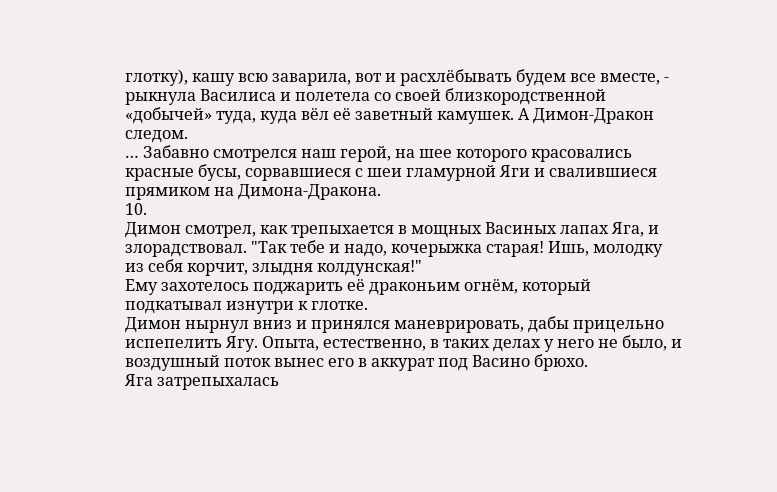глотку), кашу всю заварила, вот и расхлёбывать будем все вместе, - рыкнула Василиса и полетела со своей близкородственной «добычей» туда, куда вёл её заветный камушек. А Димон-Дракон следом.
… Забавно смотрелся наш герой, на шее которого красовались красные бусы, сорвавшиеся с шеи гламурной Яги и свалившиеся прямиком на Димона-Дракона.
10.
Димон смотрел, как трепыхается в мощных Васиных лапах Яга, и злорадствовал. "Так тебе и надо, кочерыжка старая! Ишь, молодку из себя корчит, злыдня колдунская!"
Ему захотелось поджарить её драконьим огнём, который подкатывал изнутри к глотке.
Димон нырнул вниз и принялся маневрировать, дабы прицельно испепелить Ягу. Опыта, естественно, в таких делах у него не было, и воздушный поток вынес его в аккурат под Васино брюхо.
Яга затрепыхалась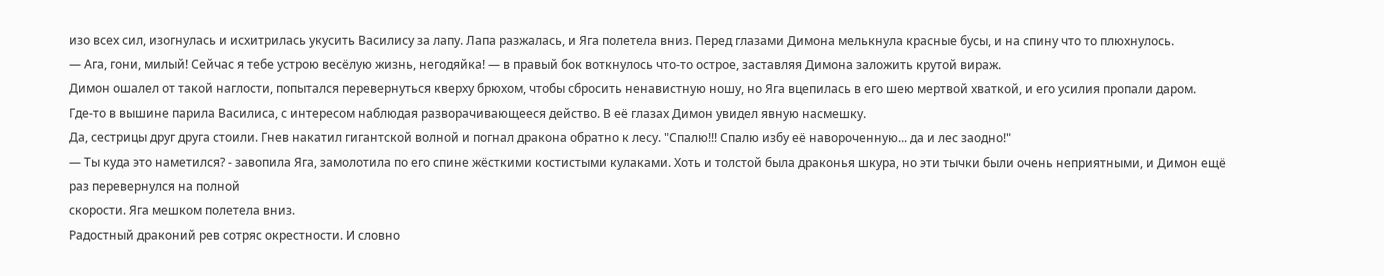изо всех сил, изогнулась и исхитрилась укусить Василису за лапу. Лапа разжалась, и Яга полетела вниз. Перед глазами Димона мелькнула красные бусы, и на спину что то плюхнулось.
— Ага, гони, милый! Сейчас я тебе устрою весёлую жизнь, негодяйка! — в правый бок воткнулось что-то острое, заставляя Димона заложить крутой вираж.
Димон ошалел от такой наглости, попытался перевернуться кверху брюхом, чтобы сбросить ненавистную ношу, но Яга вцепилась в его шею мертвой хваткой, и его усилия пропали даром.
Где-то в вышине парила Василиса, с интересом наблюдая разворачивающееся действо. В её глазах Димон увидел явную насмешку.
Да, сестрицы друг друга стоили. Гнев накатил гигантской волной и погнал дракона обратно к лесу. "Спалю!!! Спалю избу её навороченную... да и лес заодно!"
— Ты куда это наметился? - завопила Яга, замолотила по его спине жёсткими костистыми кулаками. Хоть и толстой была драконья шкура, но эти тычки были очень неприятными, и Димон ещё раз перевернулся на полной
скорости. Яга мешком полетела вниз.
Радостный драконий рев сотряс окрестности. И словно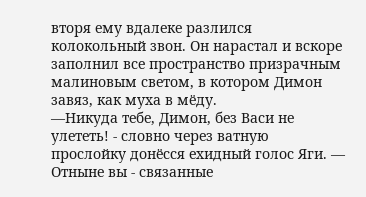вторя ему вдалеке разлился колокольный звон. Он нарастал и вскоре заполнил все пространство призрачным малиновым светом, в котором Димон завяз, как муха в мёду.
—Никуда тебе, Димон, без Васи не улететь! - словно через ватную прослойку донёсся ехидный голос Яги. — Отныне вы - связанные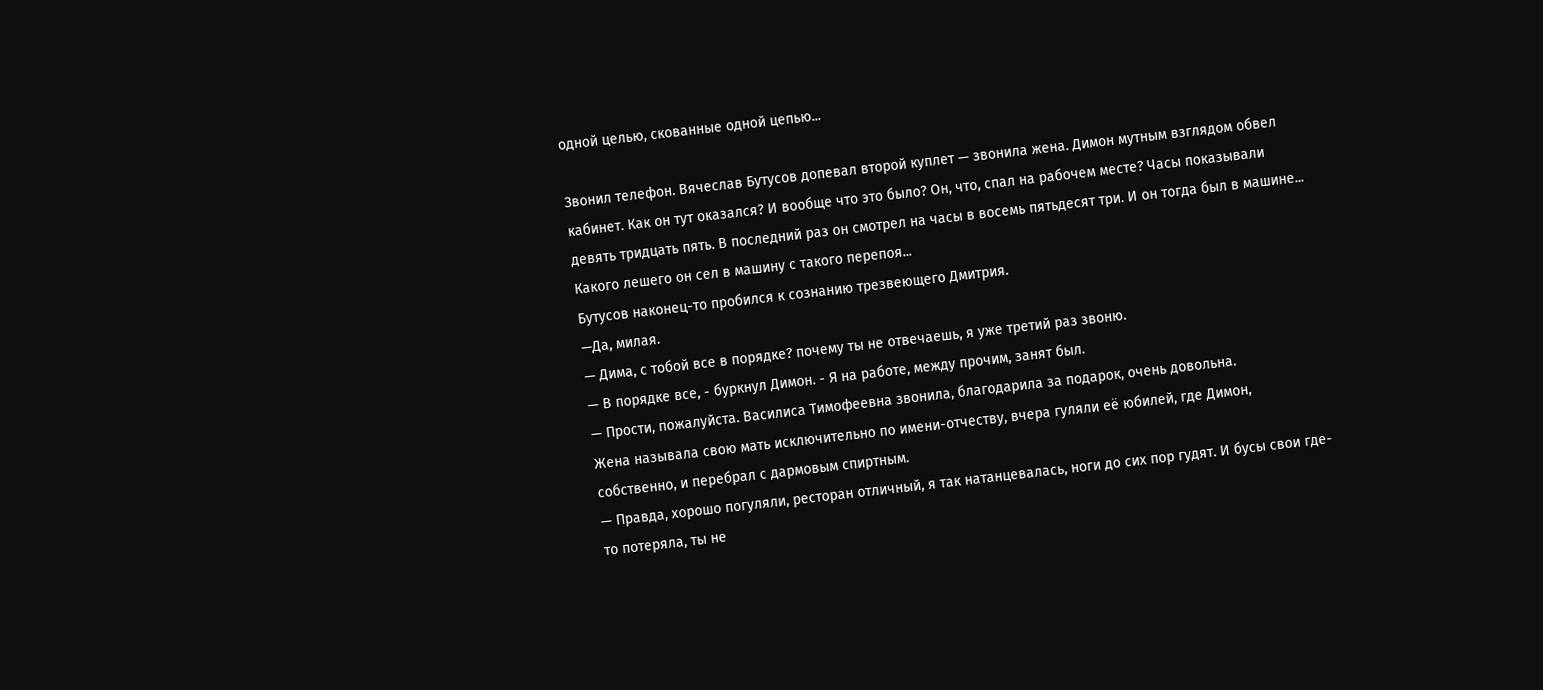одной целью, скованные одной цепью...

Звонил телефон. Вячеслав Бутусов допевал второй куплет — звонила жена. Димон мутным взглядом обвел кабинет. Как он тут оказался? И вообще что это было? Он, что, спал на рабочем месте? Часы показывали девять тридцать пять. В последний раз он смотрел на часы в восемь пятьдесят три. И он тогда был в машине... Какого лешего он сел в машину с такого перепоя...
Бутусов наконец-то пробился к сознанию трезвеющего Дмитрия.
—Да, милая.
— Дима, с тобой все в порядке? почему ты не отвечаешь, я уже третий раз звоню.
— В порядке все, - буркнул Димон. - Я на работе, между прочим, занят был.
— Прости, пожалуйста. Василиса Тимофеевна звонила, благодарила за подарок, очень довольна.
Жена называла свою мать исключительно по имени-отчеству, вчера гуляли её юбилей, где Димон, собственно, и перебрал с дармовым спиртным.
— Правда, хорошо погуляли, ресторан отличный, я так натанцевалась, ноги до сих пор гудят. И бусы свои где-то потеряла, ты не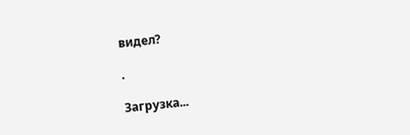видел?

.

Загрузка...